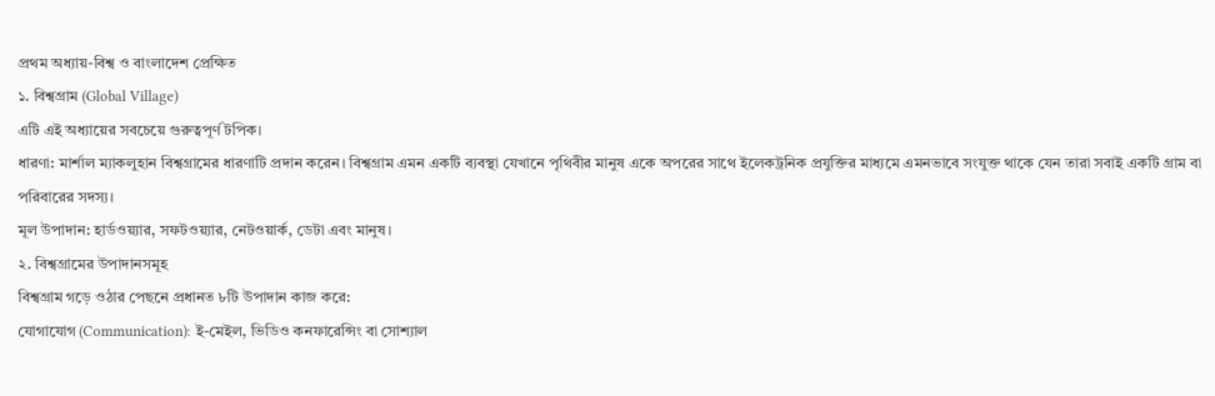প্রথম অধ্যায়-বিশ্ব ও বাংলাদেশ প্রেক্ষিত
১. বিশ্বগ্রাম (Global Village)
এটি এই অধ্যায়ের সবচেয়ে গুরুত্বপূর্ণ টপিক।
ধারণা: মার্শাল ম্যাকলুহান বিশ্বগ্রামের ধারণাটি প্রদান করেন। বিশ্বগ্রাম এমন একটি ব্যবস্থা যেখানে পৃথিবীর মানুষ একে অপরের সাথে ইলেকট্রনিক প্রযুক্তির মাধ্যমে এমনভাবে সংযুক্ত থাকে যেন তারা সবাই একটি গ্রাম বা পরিবারের সদস্য।
মূল উপাদান: হার্ডওয়্যার, সফটওয়্যার, নেটওয়ার্ক, ডেটা এবং মানুষ।
২. বিশ্বগ্রামের উপাদানসমূহ
বিশ্বগ্রাম গড়ে ওঠার পেছনে প্রধানত ৮টি উপাদান কাজ করে:
যোগাযোগ (Communication): ই-মেইল, ভিডিও কনফারেন্সিং বা সোশ্যাল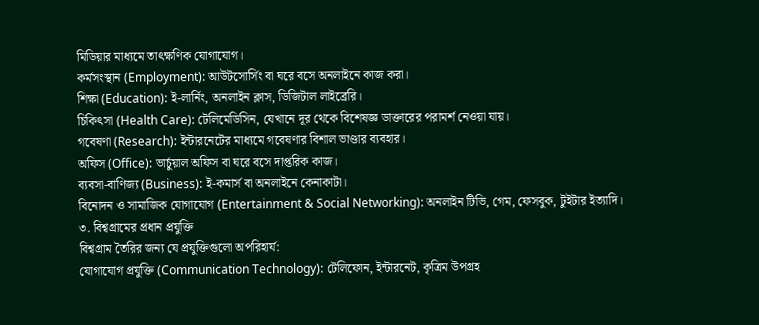মিডিয়ার মাধ্যমে তাৎক্ষণিক যোগাযোগ।
কর্মসংস্থান (Employment): আউটসোর্সিং বা ঘরে বসে অনলাইনে কাজ করা।
শিক্ষা (Education): ই-লার্নিং, অনলাইন ক্লাস, ডিজিটাল লাইব্রেরি।
চিকিৎসা (Health Care): টেলিমেডিসিন, যেখানে দূর থেকে বিশেষজ্ঞ ডাক্তারের পরামর্শ নেওয়া যায়।
গবেষণা (Research): ইন্টারনেটের মাধ্যমে গবেষণার বিশাল ভাণ্ডার ব্যবহার।
অফিস (Office): ভার্চুয়াল অফিস বা ঘরে বসে দাপ্তরিক কাজ।
ব্যবসা-বাণিজ্য (Business): ই-কমার্স বা অনলাইনে কেনাকাটা।
বিনোদন ও সামাজিক যোগাযোগ (Entertainment & Social Networking): অনলাইন টিভি, গেম, ফেসবুক, টুইটার ইত্যাদি।
৩. বিশ্বগ্রামের প্রধান প্রযুক্তি
বিশ্বগ্রাম তৈরির জন্য যে প্রযুক্তিগুলো অপরিহার্য:
যোগাযোগ প্রযুক্তি (Communication Technology): টেলিফোন, ইন্টারনেট, কৃত্রিম উপগ্রহ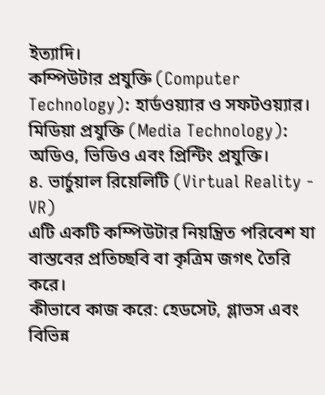ইত্যাদি।
কম্পিউটার প্রযুক্তি (Computer Technology): হার্ডওয়্যার ও সফটওয়্যার।
মিডিয়া প্রযুক্তি (Media Technology): অডিও, ভিডিও এবং প্রিন্টিং প্রযুক্তি।
৪. ভার্চুয়াল রিয়েলিটি (Virtual Reality - VR)
এটি একটি কম্পিউটার নিয়ন্ত্রিত পরিবেশ যা বাস্তবের প্রতিচ্ছবি বা কৃত্রিম জগৎ তৈরি করে।
কীভাবে কাজ করে: হেডসেট, গ্লাভস এবং বিভিন্ন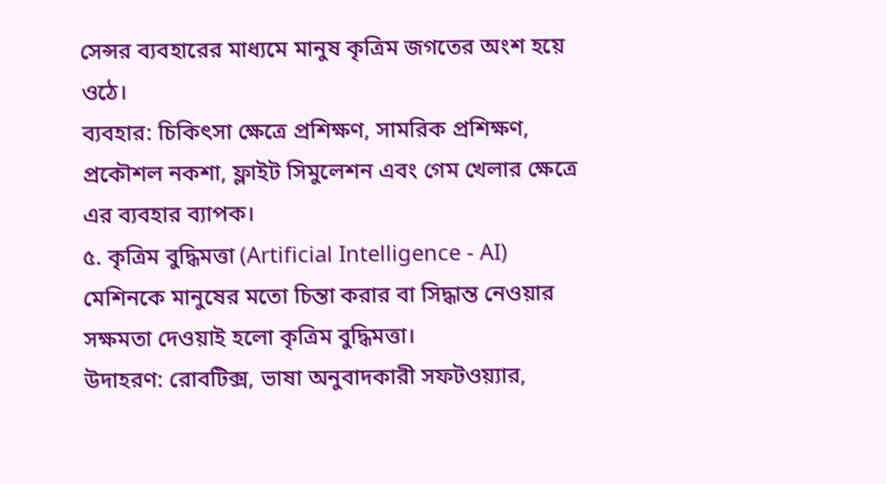সেন্সর ব্যবহারের মাধ্যমে মানুষ কৃত্রিম জগতের অংশ হয়ে ওঠে।
ব্যবহার: চিকিৎসা ক্ষেত্রে প্রশিক্ষণ, সামরিক প্রশিক্ষণ, প্রকৌশল নকশা, ফ্লাইট সিমুলেশন এবং গেম খেলার ক্ষেত্রে এর ব্যবহার ব্যাপক।
৫. কৃত্রিম বুদ্ধিমত্তা (Artificial Intelligence - AI)
মেশিনকে মানুষের মতো চিন্তা করার বা সিদ্ধান্ত নেওয়ার সক্ষমতা দেওয়াই হলো কৃত্রিম বুদ্ধিমত্তা।
উদাহরণ: রোবটিক্স, ভাষা অনুবাদকারী সফটওয়্যার,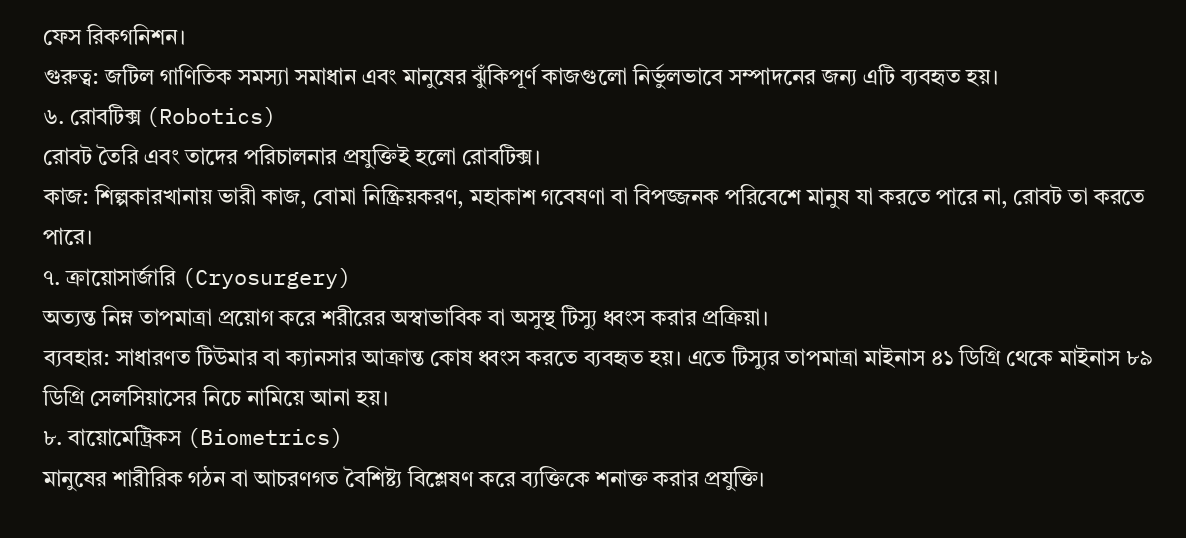ফেস রিকগনিশন।
গুরুত্ব: জটিল গাণিতিক সমস্যা সমাধান এবং মানুষের ঝুঁকিপূর্ণ কাজগুলো নির্ভুলভাবে সম্পাদনের জন্য এটি ব্যবহৃত হয়।
৬. রোবটিক্স (Robotics)
রোবট তৈরি এবং তাদের পরিচালনার প্রযুক্তিই হলো রোবটিক্স।
কাজ: শিল্পকারখানায় ভারী কাজ, বোমা নিষ্ক্রিয়করণ, মহাকাশ গবেষণা বা বিপজ্জনক পরিবেশে মানুষ যা করতে পারে না, রোবট তা করতে পারে।
৭. ক্রায়োসার্জারি (Cryosurgery)
অত্যন্ত নিম্ন তাপমাত্রা প্রয়োগ করে শরীরের অস্বাভাবিক বা অসুস্থ টিস্যু ধ্বংস করার প্রক্রিয়া।
ব্যবহার: সাধারণত টিউমার বা ক্যানসার আক্রান্ত কোষ ধ্বংস করতে ব্যবহৃত হয়। এতে টিস্যুর তাপমাত্রা মাইনাস ৪১ ডিগ্রি থেকে মাইনাস ৮৯ ডিগ্রি সেলসিয়াসের নিচে নামিয়ে আনা হয়।
৮. বায়োমেট্রিকস (Biometrics)
মানুষের শারীরিক গঠন বা আচরণগত বৈশিষ্ট্য বিশ্লেষণ করে ব্যক্তিকে শনাক্ত করার প্রযুক্তি।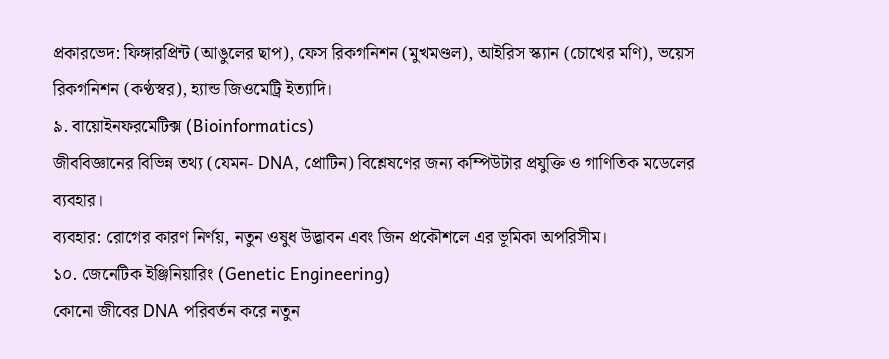প্রকারভেদ: ফিঙ্গারপ্রিন্ট (আঙুলের ছাপ), ফেস রিকগনিশন (মুখমণ্ডল), আইরিস স্ক্যান (চোখের মণি), ভয়েস রিকগনিশন (কণ্ঠস্বর), হ্যান্ড জিওমেট্রি ইত্যাদি।
৯. বায়োইনফরমেটিক্স (Bioinformatics)
জীববিজ্ঞানের বিভিন্ন তথ্য (যেমন- DNA, প্রোটিন) বিশ্লেষণের জন্য কম্পিউটার প্রযুক্তি ও গাণিতিক মডেলের ব্যবহার।
ব্যবহার: রোগের কারণ নির্ণয়, নতুন ওষুধ উদ্ভাবন এবং জিন প্রকৌশলে এর ভূমিকা অপরিসীম।
১০. জেনেটিক ইঞ্জিনিয়ারিং (Genetic Engineering)
কোনো জীবের DNA পরিবর্তন করে নতুন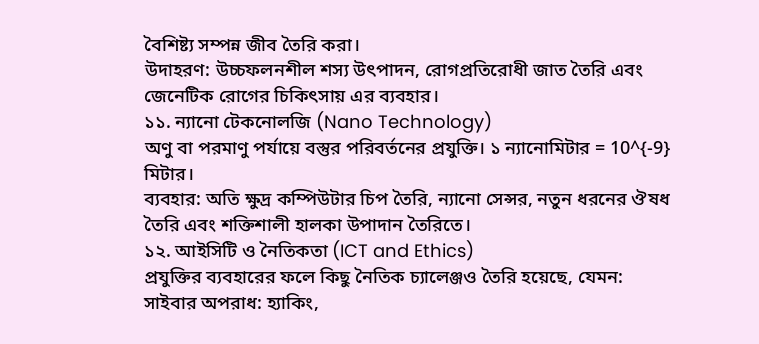বৈশিষ্ট্য সম্পন্ন জীব তৈরি করা।
উদাহরণ: উচ্চফলনশীল শস্য উৎপাদন, রোগপ্রতিরোধী জাত তৈরি এবং জেনেটিক রোগের চিকিৎসায় এর ব্যবহার।
১১. ন্যানো টেকনোলজি (Nano Technology)
অণু বা পরমাণু পর্যায়ে বস্তুর পরিবর্তনের প্রযুক্তি। ১ ন্যানোমিটার = 10^{-9} মিটার।
ব্যবহার: অতি ক্ষুদ্র কম্পিউটার চিপ তৈরি, ন্যানো সেন্সর, নতুন ধরনের ঔষধ তৈরি এবং শক্তিশালী হালকা উপাদান তৈরিতে।
১২. আইসিটি ও নৈতিকতা (ICT and Ethics)
প্রযুক্তির ব্যবহারের ফলে কিছু নৈতিক চ্যালেঞ্জও তৈরি হয়েছে, যেমন:
সাইবার অপরাধ: হ্যাকিং,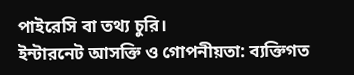পাইরেসি বা তথ্য চুরি।
ইন্টারনেট আসক্তি ও গোপনীয়তা: ব্যক্তিগত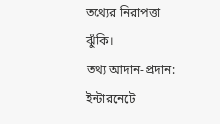তথ্যের নিরাপত্তা ঝুঁকি।
তথ্য আদান-প্রদান: ইন্টারনেটে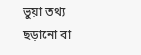ভুয়া তথ্য ছড়ানো বা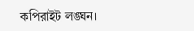কপিরাইট লঙ্ঘন।